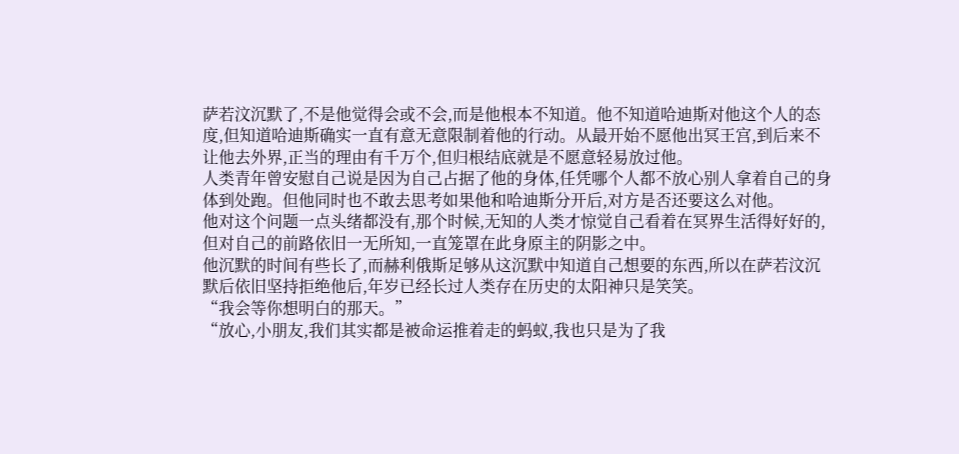萨若汶沉默了,不是他觉得会或不会,而是他根本不知道。他不知道哈迪斯对他这个人的态度,但知道哈迪斯确实一直有意无意限制着他的行动。从最开始不愿他出冥王宫,到后来不让他去外界,正当的理由有千万个,但归根结底就是不愿意轻易放过他。
人类青年曾安慰自己说是因为自己占据了他的身体,任凭哪个人都不放心别人拿着自己的身体到处跑。但他同时也不敢去思考如果他和哈迪斯分开后,对方是否还要这么对他。
他对这个问题一点头绪都没有,那个时候,无知的人类才惊觉自己看着在冥界生活得好好的,但对自己的前路依旧一无所知,一直笼罩在此身原主的阴影之中。
他沉默的时间有些长了,而赫利俄斯足够从这沉默中知道自己想要的东西,所以在萨若汶沉默后依旧坚持拒绝他后,年岁已经长过人类存在历史的太阳神只是笑笑。
“我会等你想明白的那天。”
“放心,小朋友,我们其实都是被命运推着走的蚂蚁,我也只是为了我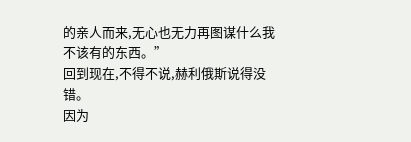的亲人而来,无心也无力再图谋什么我不该有的东西。”
回到现在,不得不说,赫利俄斯说得没错。
因为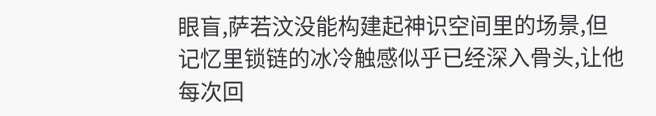眼盲,萨若汶没能构建起神识空间里的场景,但记忆里锁链的冰冷触感似乎已经深入骨头,让他每次回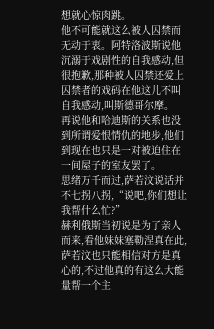想就心惊肉跳。
他不可能就这么被人囚禁而无动于衷。阿特洛波斯说他沉溺于戏剧性的自我感动,但很抱歉,那种被人囚禁还爱上囚禁者的戏码在他这儿不叫自我感动,叫斯德哥尔摩。
再说他和哈迪斯的关系也没到所谓爱恨情仇的地步,他们到现在也只是一对被迫住在一间屋子的室友罢了。
思绪万千而过,萨若汶说话并不七拐八拐,“说吧,你们想让我帮什么忙?”
赫利俄斯当初说是为了亲人而来,看他妹妹塞勒涅真在此,萨若汶也只能相信对方是真心的,不过他真的有这么大能量帮一个主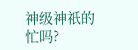神级神祇的忙吗?